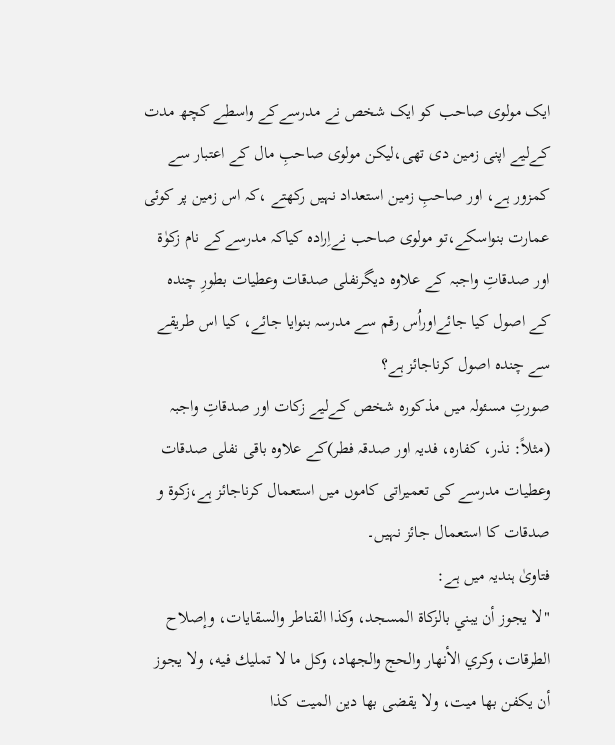ایک مولوی صاحب کو ایک شخص نے مدرسےکے واسطے کچھ مدت کےليے اپنی زمین دی تھی،لیکن مولوی صاحبِ مال کے اعتبار سے کمزور ہے، اور صاحبِ زمین استعداد نہیں رکھتے ،کہ اس زمین پر کوئی عمارت بنواسکے،تو مولوی صاحب نےاِرادہ کیاکہ مدرسےکے نام زکوٰۃ اور صدقاتِ واجبہ کے علاوہ دیگرنفلی صدقات وعطیات بطورِ چندہ کے اصول کیا جائےاوراُس رقم سے مدرسہ بنوایا جائے، کیا اس طریقے سے چندہ اصول کرناجائز ہے؟
صورتِ مسئولہ میں مذکورہ شخص کےلیے زکات اور صدقاتِ واجبہ (مثلاً: نذر، کفارہ، فدیہ اور صدقہ فطر)کے علاوہ باقی نفلی صدقات وعطیات مدرسے کی تعمیراتی کاموں میں استعمال کرناجائز ہے،زکوۃ و صدقات کا استعمال جائز نہیں۔
فتاویٰ ہندیہ میں ہے:
"لا يجوز أن يبني بالزكاة المسجد، وكذا القناطر والسقايات، وإصلاح الطرقات، وكري الأنهار والحج والجهاد، وكل ما لا تمليك فيه، ولا يجوز أن يكفن بها ميت، ولا يقضى بها دين الميت كذا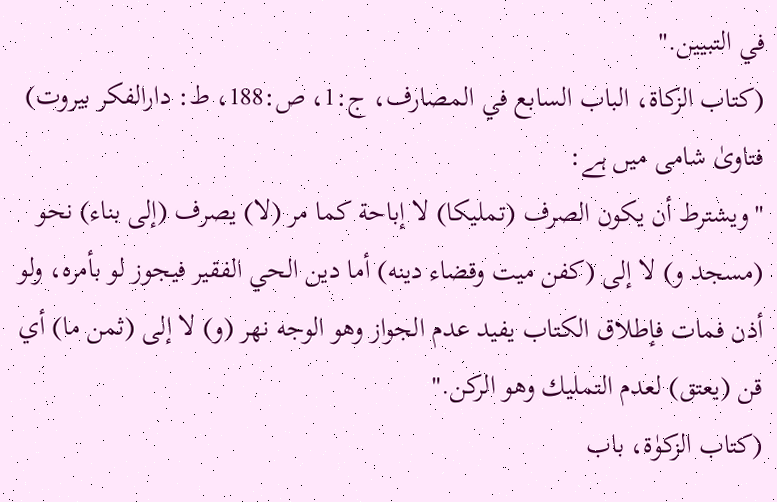في التبيين."
(كتاب الزكاة، الباب السابع في المصارف، ج:1، ص:188، ط: دارالفكر بيروت)
فتاویٰ شامی میں ہے:
"ويشترط أن يكون الصرف (تمليكا) لا إباحة كما مر (لا) يصرف (إلى بناء) نحو (مسجد و) لا إلى (كفن ميت وقضاء دينه) أما دين الحي الفقير فيجوز لو بأمره، ولو أذن فمات فإطلاق الكتاب يفيد عدم الجواز وهو الوجه نهر (و) لا إلى (ثمن ما) أي قن (يعتق) لعدم التمليك وهو الركن."
(کتاب الزکوٰۃ، باب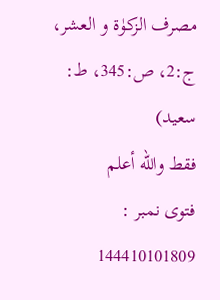مصرف الزکوٰۃ و العشر، ج:2، ص:345، ط: سعید)
فقط والله أعلم
فتوی نمبر : 144410101809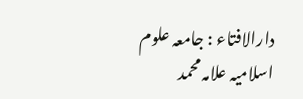دارالافتاء : جامعہ علوم اسلامیہ علامہ محمد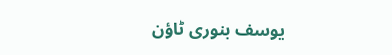یوسف بنوری ٹاؤن